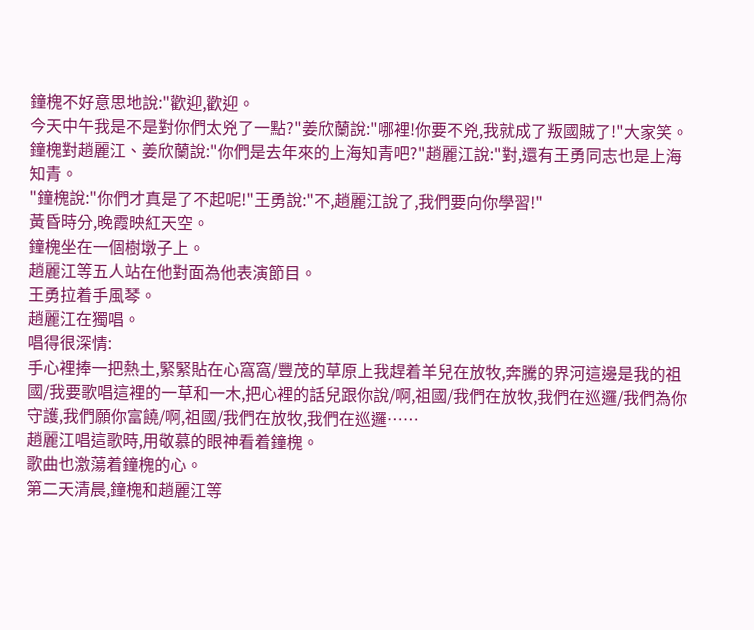鐘槐不好意思地說:"歡迎,歡迎。
今天中午我是不是對你們太兇了一點?"姜欣蘭說:"哪裡!你要不兇,我就成了叛國賊了!"大家笑。
鐘槐對趙麗江、姜欣蘭說:"你們是去年來的上海知青吧?"趙麗江說:"對,還有王勇同志也是上海知青。
"鐘槐說:"你們才真是了不起呢!"王勇說:"不,趙麗江說了,我們要向你學習!"
黃昏時分,晚霞映紅天空。
鐘槐坐在一個樹墩子上。
趙麗江等五人站在他對面為他表演節目。
王勇拉着手風琴。
趙麗江在獨唱。
唱得很深情:
手心裡捧一把熱土,緊緊貼在心窩窩/豐茂的草原上我趕着羊兒在放牧,奔騰的界河這邊是我的祖國/我要歌唱這裡的一草和一木,把心裡的話兒跟你說/啊,祖國/我們在放牧,我們在巡邏/我們為你守護,我們願你富饒/啊,祖國/我們在放牧,我們在巡邏……
趙麗江唱這歌時,用敬慕的眼神看着鐘槐。
歌曲也激蕩着鐘槐的心。
第二天清晨,鐘槐和趙麗江等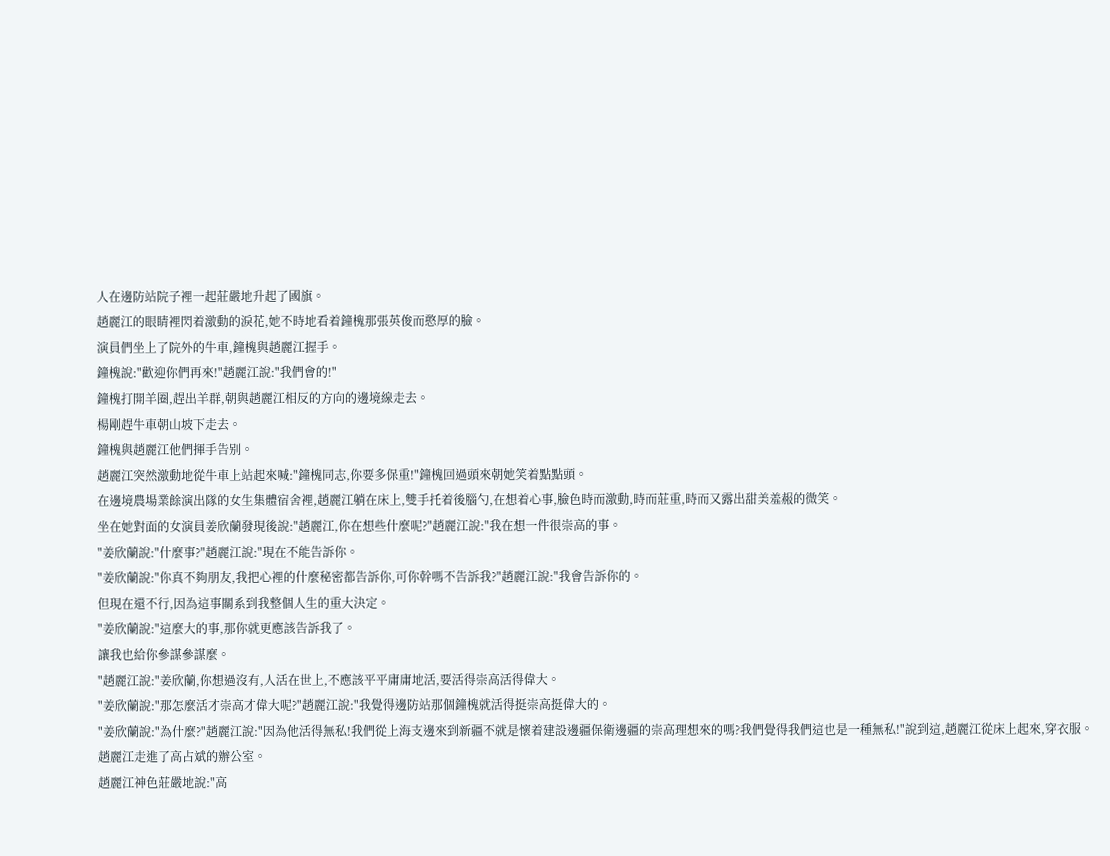人在邊防站院子裡一起莊嚴地升起了國旗。
趙麗江的眼睛裡閃着激動的淚花,她不時地看着鐘槐那張英俊而憨厚的臉。
演員們坐上了院外的牛車,鐘槐與趙麗江握手。
鐘槐說:"歡迎你們再來!"趙麗江說:"我們會的!"
鐘槐打開羊圈,趕出羊群,朝與趙麗江相反的方向的邊境線走去。
楊剛趕牛車朝山坡下走去。
鐘槐與趙麗江他們揮手告别。
趙麗江突然激動地從牛車上站起來喊:"鐘槐同志,你要多保重!"鐘槐回過頭來朝她笑着點點頭。
在邊境農場業餘演出隊的女生集體宿舍裡,趙麗江躺在床上,雙手托着後腦勺,在想着心事,臉色時而激動,時而莊重,時而又露出甜美羞赧的微笑。
坐在她對面的女演員姜欣蘭發現後說:"趙麗江,你在想些什麼呢?"趙麗江說:"我在想一件很崇高的事。
"姜欣蘭說:"什麼事?"趙麗江說:"現在不能告訴你。
"姜欣蘭說:"你真不夠朋友,我把心裡的什麼秘密都告訴你,可你幹嗎不告訴我?"趙麗江說:"我會告訴你的。
但現在還不行,因為這事關系到我整個人生的重大決定。
"姜欣蘭說:"這麼大的事,那你就更應該告訴我了。
讓我也給你參謀參謀麼。
"趙麗江說:"姜欣蘭,你想過沒有,人活在世上,不應該平平庸庸地活,要活得崇高活得偉大。
"姜欣蘭說:"那怎麼活才崇高才偉大呢?"趙麗江說:"我覺得邊防站那個鐘槐就活得挺崇高挺偉大的。
"姜欣蘭說:"為什麼?"趙麗江說:"因為他活得無私!我們從上海支邊來到新疆不就是懷着建設邊疆保衛邊疆的崇高理想來的嗎?我們覺得我們這也是一種無私!"說到這,趙麗江從床上起來,穿衣服。
趙麗江走進了高占斌的辦公室。
趙麗江神色莊嚴地說:"高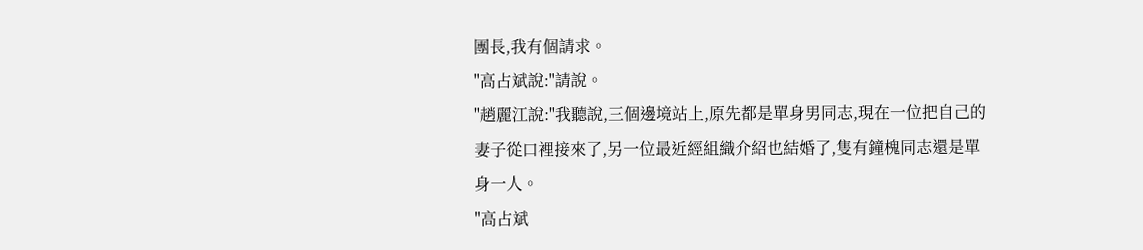團長,我有個請求。
"高占斌說:"請說。
"趙麗江說:"我聽說,三個邊境站上,原先都是單身男同志,現在一位把自己的妻子從口裡接來了,另一位最近經組織介紹也結婚了,隻有鐘槐同志還是單身一人。
"高占斌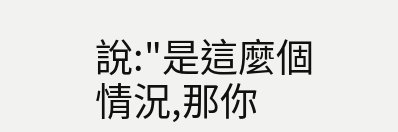說:"是這麼個情況,那你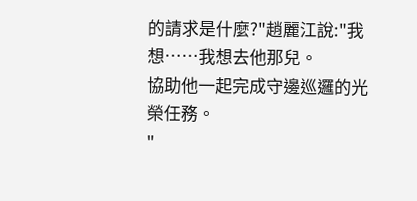的請求是什麼?"趙麗江說:"我想……我想去他那兒。
協助他一起完成守邊巡邏的光榮任務。
"